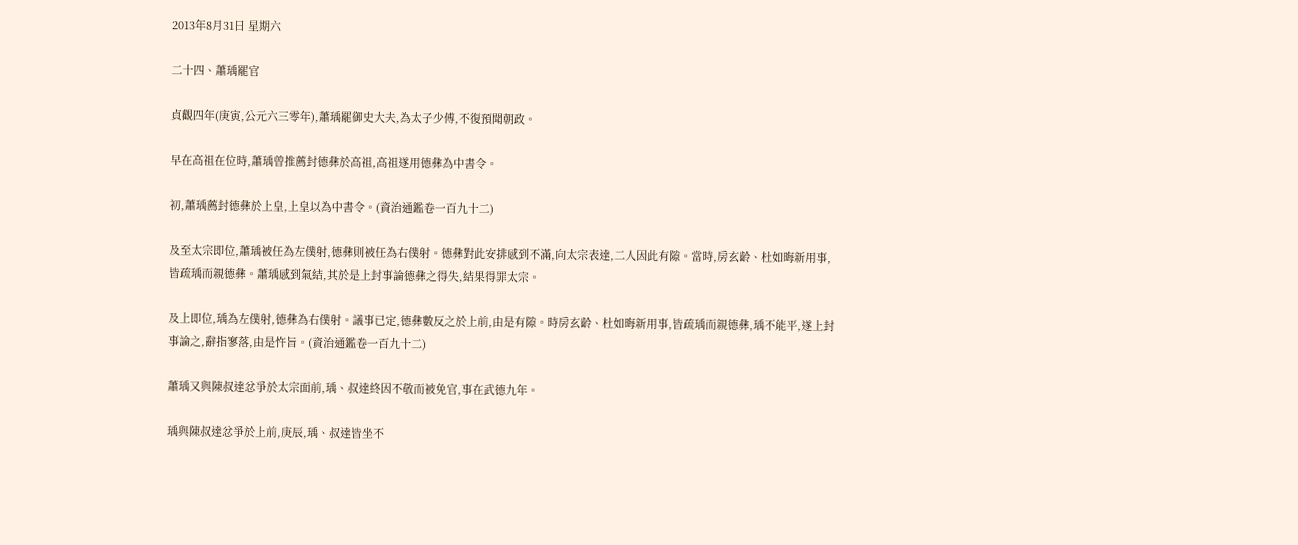2013年8月31日 星期六

二十四、蕭瑀罷官

貞觀四年(庚寅,公元六三零年),蕭瑀罷御史大夫,為太子少傅,不復預聞朝政。

早在高祖在位時,蕭瑀曾推薦封德彝於高祖,高祖遂用德彝為中書令。

初,蕭瑀薦封德彝於上皇,上皇以為中書令。(資治通鑑卷一百九十二)

及至太宗即位,蕭瑀被任為左僕射,德彝則被任為右僕射。德彝對此安排感到不滿,向太宗表達,二人因此有隙。當時,房玄齡、杜如晦新用事,皆疏瑀而親德彝。蕭瑀感到氣結,其於是上封事論德彝之得失,結果得罪太宗。

及上即位,瑀為左僕射,德彝為右僕射。議事已定,德彝數反之於上前,由是有隙。時房玄齡、杜如晦新用事,皆疏瑀而親德彝,瑀不能平,遂上封事論之,辭指寥落,由是忤旨。(資治通鑑卷一百九十二)

蕭瑀又與陳叔達忿爭於太宗面前,瑀、叔達終因不敬而被免官,事在武德九年。

瑀與陳叔達忿爭於上前,庚辰,瑀、叔達皆坐不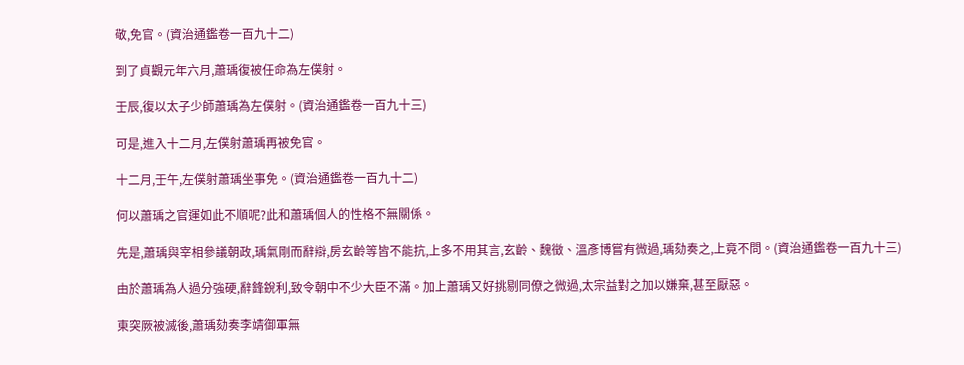敬,免官。(資治通鑑卷一百九十二)

到了貞觀元年六月,蕭瑀復被任命為左僕射。

壬辰,復以太子少師蕭瑀為左僕射。(資治通鑑卷一百九十三)

可是,進入十二月,左僕射蕭瑀再被免官。

十二月,壬午,左僕射蕭瑀坐事免。(資治通鑑卷一百九十二)

何以蕭瑀之官運如此不順呢?此和蕭瑀個人的性格不無關係。

先是,蕭瑀與宰相參議朝政,瑀氣剛而辭辯,房玄齡等皆不能抗,上多不用其言,玄齡、魏徵、溫彥博嘗有微過,瑀劾奏之,上竟不問。(資治通鑑卷一百九十三)

由於蕭瑀為人過分強硬,辭鋒銳利,致令朝中不少大臣不滿。加上蕭瑀又好挑剔同僚之微過,太宗益對之加以嫌棄,甚至厭惡。

東突厥被滅後,蕭瑀劾奏李靖御軍無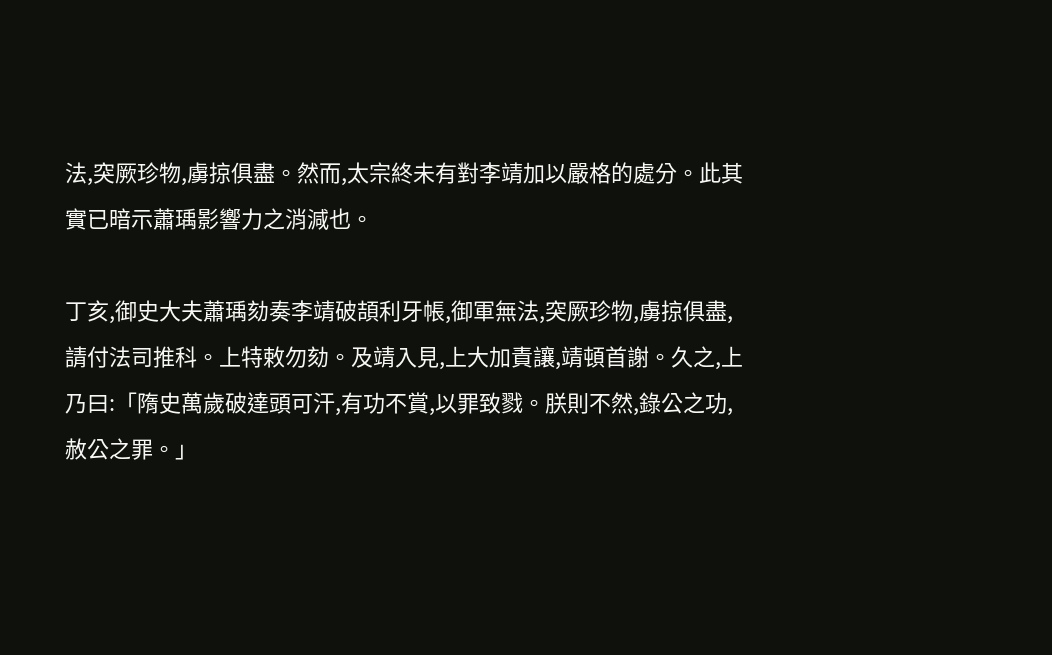法,突厥珍物,虜掠俱盡。然而,太宗終未有對李靖加以嚴格的處分。此其實已暗示蕭瑀影響力之消減也。

丁亥,御史大夫蕭瑀劾奏李靖破頡利牙帳,御軍無法,突厥珍物,虜掠俱盡,請付法司推科。上特敕勿劾。及靖入見,上大加責讓,靖頓首謝。久之,上乃曰:「隋史萬歲破達頭可汗,有功不賞,以罪致戮。朕則不然,錄公之功,赦公之罪。」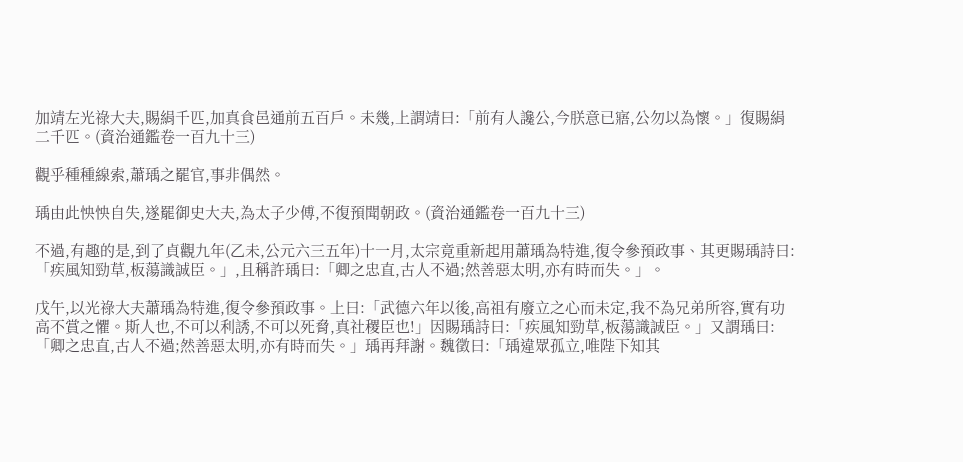加靖左光祿大夫,賜絹千匹,加真食邑通前五百戶。未幾,上謂靖曰:「前有人讒公,今朕意已寤,公勿以為懷。」復賜絹二千匹。(資治通鑑卷一百九十三)

觀乎種種線索,蕭瑀之罷官,事非偶然。

瑀由此怏怏自失,遂罷御史大夫,為太子少傅,不復預聞朝政。(資治通鑑卷一百九十三)

不過,有趣的是,到了貞觀九年(乙未,公元六三五年)十一月,太宗竟重新起用蕭瑀為特進,復令參預政事、其更賜瑀詩曰:「疾風知勁草,板蕩識誠臣。」,且稱許瑀曰:「卿之忠直,古人不過;然善惡太明,亦有時而失。」。

戊午,以光祿大夫蕭瑀為特進,復令參預政事。上曰:「武德六年以後,高祖有廢立之心而未定,我不為兄弟所容,實有功高不賞之懼。斯人也,不可以利誘,不可以死脅,真社稷臣也!」因賜瑀詩曰:「疾風知勁草,板蕩識誠臣。」又謂瑀曰:「卿之忠直,古人不過;然善惡太明,亦有時而失。」瑀再拜謝。魏徵曰:「瑀違眾孤立,唯陛下知其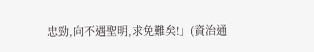忠勁,向不遇聖明,求免難矣!」(資治通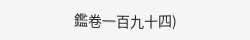鑑卷一百九十四)